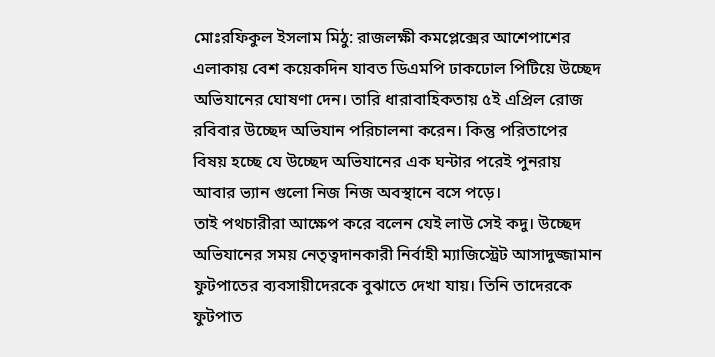মোঃরফিকুল ইসলাম মিঠু: রাজলক্ষী কমপ্লেক্সের আশেপাশের এলাকায় বেশ কয়েকদিন যাবত ডিএমপি ঢাকঢোল পিটিয়ে উচ্ছেদ অভিযানের ঘোষণা দেন। তারি ধারাবাহিকতায় ৫ই এপ্রিল রোজ রবিবার উচ্ছেদ অভিযান পরিচালনা করেন। কিন্তু পরিতাপের বিষয় হচ্ছে যে উচ্ছেদ অভিযানের এক ঘন্টার পরেই পুনরায় আবার ভ্যান গুলো নিজ নিজ অবস্থানে বসে পড়ে।
তাই পথচারীরা আক্ষেপ করে বলেন যেই লাউ সেই কদু। উচ্ছেদ অভিযানের সময় নেতৃত্বদানকারী নির্বাহী ম্যাজিস্ট্রেট আসাদুজ্জামান ফুটপাতের ব্যবসায়ীদেরকে বুঝাতে দেখা যায়। তিনি তাদেরকে ফুটপাত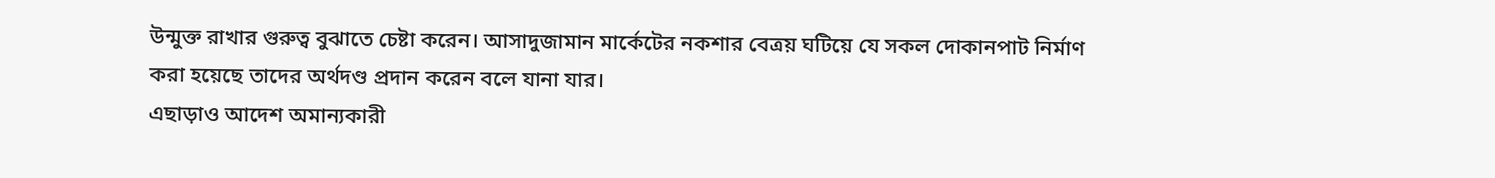উন্মুক্ত রাখার গুরুত্ব বুঝাতে চেষ্টা করেন। আসাদুজামান মার্কেটের নকশার বেত্রয় ঘটিয়ে যে সকল দোকানপাট নির্মাণ করা হয়েছে তাদের অর্থদণ্ড প্রদান করেন বলে যানা যার।
এছাড়াও আদেশ অমান্যকারী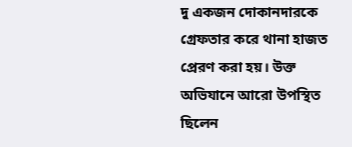দু একজন দোকানদারকে গ্রেফতার করে থানা হাজত প্রেরণ করা হয়। উক্ত অভিযানে আরো উপস্থিত ছিলেন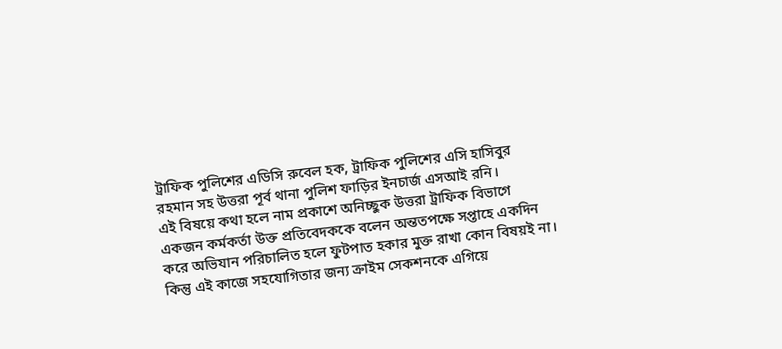ট্রাফিক পুলিশের এডিসি রুবেল হক, ট্রাফিক পুলিশের এসি হাসিবুর রহমান সহ উত্তরা পূর্ব থানা পুলিশ ফাড়ির ইনচার্জ এসআই রনি।
এই বিষয়ে কথা হলে নাম প্রকাশে অনিচ্ছুক উত্তরা ট্রাফিক বিভাগে একজন কর্মকর্তা উক্ত প্রতিবেদককে বলেন অন্ততপক্ষে সপ্তাহে একদিন করে অভিযান পরিচালিত হলে ফুটপাত হকার মুক্ত রাখা কোন বিষয়ই না। কিন্তু এই কাজে সহযোগিতার জন্য ক্রাইম সেকশনকে এগিয়ে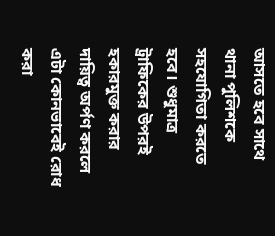আসতে হবে সাথে থানা পুলিশকে সহযোগিতা করতে হবে। শুধুমাত্র ট্রাফিকের উপরই হকারমুক্ত করার দায়িত্ব অর্পণ করলে এটা কোনভাবেই রোধ করা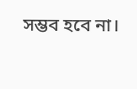সম্ভব হবে না।